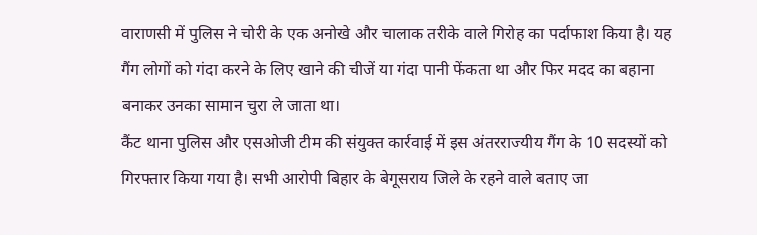वाराणसी में पुलिस ने चोरी के एक अनोखे और चालाक तरीके वाले गिरोह का पर्दाफाश किया है। यह गैंग लोगों को गंदा करने के लिए खाने की चीजें या गंदा पानी फेंकता था और फिर मदद का बहाना बनाकर उनका सामान चुरा ले जाता था।
कैंट थाना पुलिस और एसओजी टीम की संयुक्त कार्रवाई में इस अंतरराज्यीय गैंग के 10 सदस्यों को गिरफ्तार किया गया है। सभी आरोपी बिहार के बेगूसराय जिले के रहने वाले बताए जा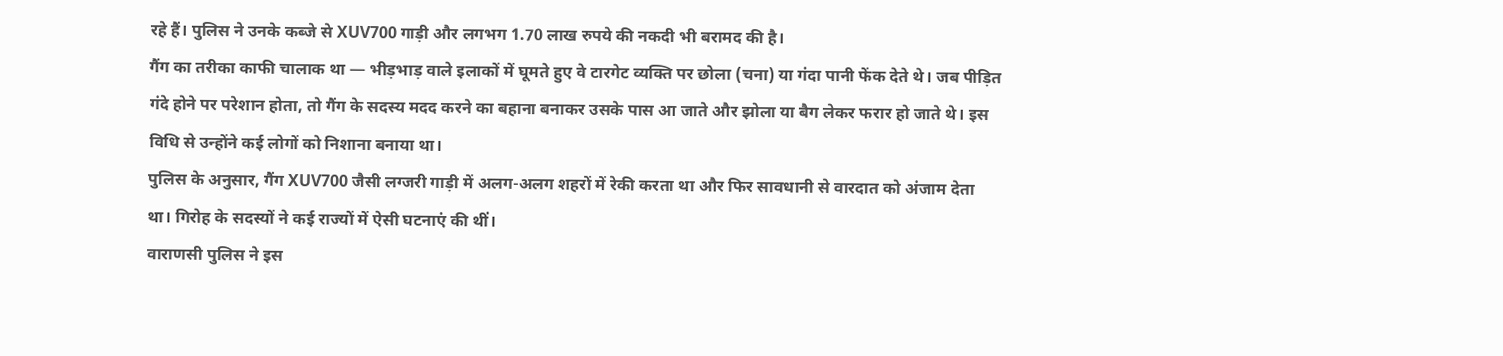रहे हैं। पुलिस ने उनके कब्जे से XUV700 गाड़ी और लगभग 1.70 लाख रुपये की नकदी भी बरामद की है।
गैंग का तरीका काफी चालाक था — भीड़भाड़ वाले इलाकों में घूमते हुए वे टारगेट व्यक्ति पर छोला (चना) या गंदा पानी फेंक देते थे। जब पीड़ित गंदे होने पर परेशान होता, तो गैंग के सदस्य मदद करने का बहाना बनाकर उसके पास आ जाते और झोला या बैग लेकर फरार हो जाते थे। इस विधि से उन्होंने कई लोगों को निशाना बनाया था।
पुलिस के अनुसार, गैंग XUV700 जैसी लग्जरी गाड़ी में अलग-अलग शहरों में रेकी करता था और फिर सावधानी से वारदात को अंजाम देता था। गिरोह के सदस्यों ने कई राज्यों में ऐसी घटनाएं की थीं।
वाराणसी पुलिस ने इस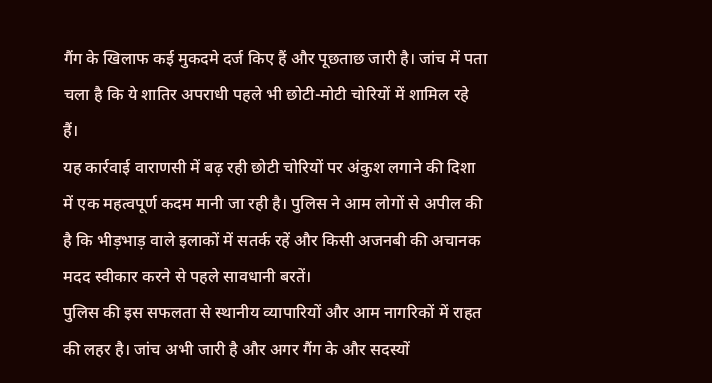गैंग के खिलाफ कई मुकदमे दर्ज किए हैं और पूछताछ जारी है। जांच में पता चला है कि ये शातिर अपराधी पहले भी छोटी-मोटी चोरियों में शामिल रहे हैं।
यह कार्रवाई वाराणसी में बढ़ रही छोटी चोरियों पर अंकुश लगाने की दिशा में एक महत्वपूर्ण कदम मानी जा रही है। पुलिस ने आम लोगों से अपील की है कि भीड़भाड़ वाले इलाकों में सतर्क रहें और किसी अजनबी की अचानक मदद स्वीकार करने से पहले सावधानी बरतें।
पुलिस की इस सफलता से स्थानीय व्यापारियों और आम नागरिकों में राहत की लहर है। जांच अभी जारी है और अगर गैंग के और सदस्यों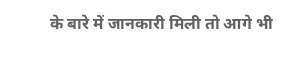के बारे में जानकारी मिली तो आगे भी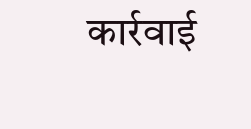कार्रवाई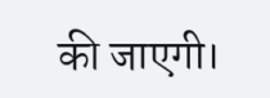की जाएगी।